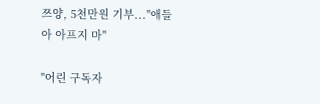쯔양, 5천만원 기부..."애들아 아프지 마"

"어린 구독자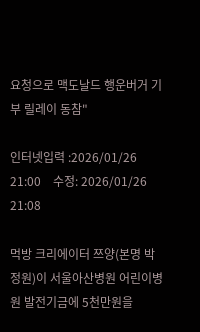요청으로 맥도날드 행운버거 기부 릴레이 동참"

인터넷입력 :2026/01/26 21:00    수정: 2026/01/26 21:08

먹방 크리에이터 쯔양(본명 박정원)이 서울아산병원 어린이병원 발전기금에 5천만원을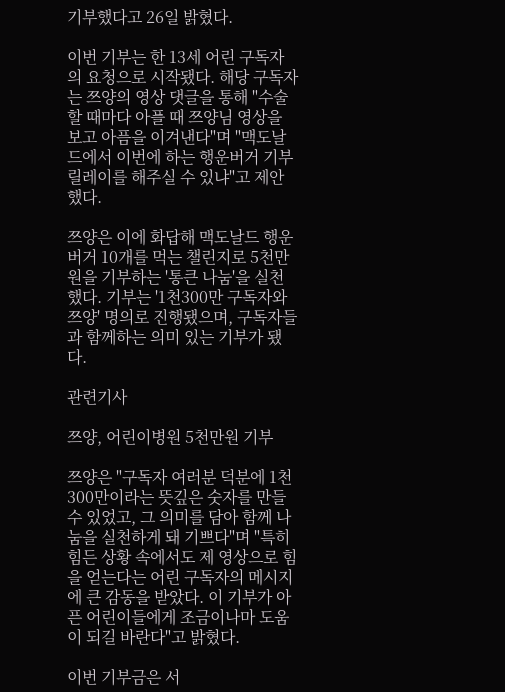기부했다고 26일 밝혔다.

이번 기부는 한 13세 어린 구독자의 요청으로 시작됐다. 해당 구독자는 쯔양의 영상 댓글을 통해 "수술 할 때마다 아플 때 쯔양님 영상을 보고 아픔을 이겨낸다"며 "맥도날드에서 이번에 하는 행운버거 기부 릴레이를 해주실 수 있냐"고 제안했다.

쯔양은 이에 화답해 맥도날드 행운버거 10개를 먹는 챌린지로 5천만원을 기부하는 '통큰 나눔'을 실천했다. 기부는 '1천300만 구독자와 쯔양' 명의로 진행됐으며, 구독자들과 함께하는 의미 있는 기부가 됐다.

관련기사

쯔양, 어린이병원 5천만원 기부

쯔양은 "구독자 여러분 덕분에 1천300만이라는 뜻깊은 숫자를 만들 수 있었고, 그 의미를 담아 함께 나눔을 실천하게 돼 기쁘다"며 "특히 힘든 상황 속에서도 제 영상으로 힘을 얻는다는 어린 구독자의 메시지에 큰 감동을 받았다. 이 기부가 아픈 어린이들에게 조금이나마 도움이 되길 바란다"고 밝혔다.

이번 기부금은 서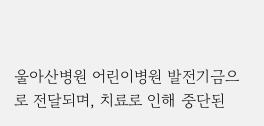울아산병원 어린이병원 발전기금으로 전달되며, 치료로 인해 중단된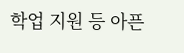학업 지원 등 아픈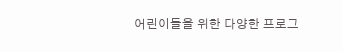어린이들을 위한 다양한 프로그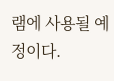램에 사용될 예정이다.